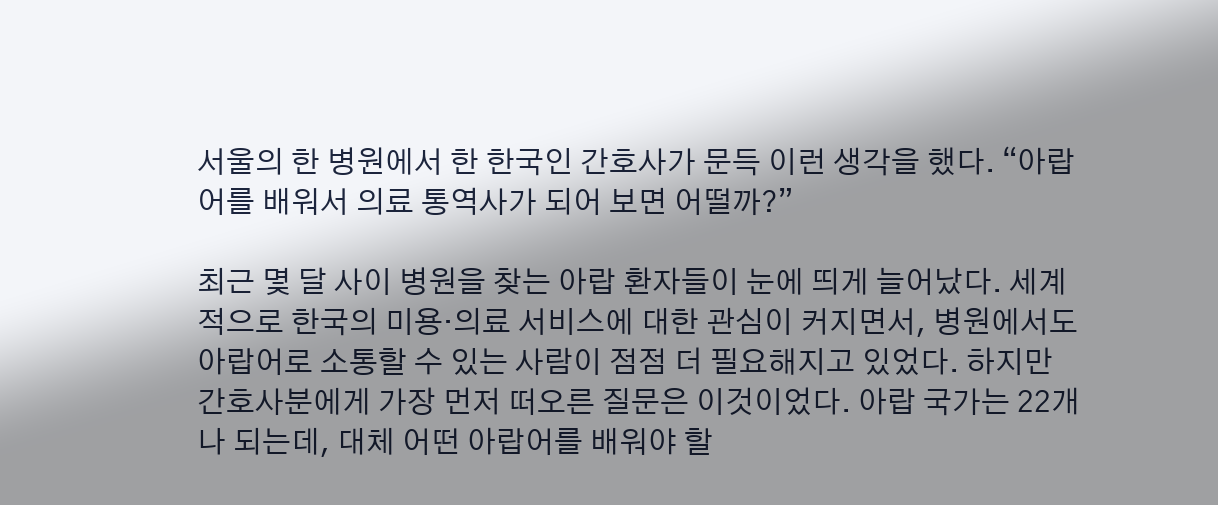서울의 한 병원에서 한 한국인 간호사가 문득 이런 생각을 했다. “아랍어를 배워서 의료 통역사가 되어 보면 어떨까?”

최근 몇 달 사이 병원을 찾는 아랍 환자들이 눈에 띄게 늘어났다. 세계적으로 한국의 미용·의료 서비스에 대한 관심이 커지면서, 병원에서도 아랍어로 소통할 수 있는 사람이 점점 더 필요해지고 있었다. 하지만 간호사분에게 가장 먼저 떠오른 질문은 이것이었다. 아랍 국가는 22개나 되는데, 대체 어떤 아랍어를 배워야 할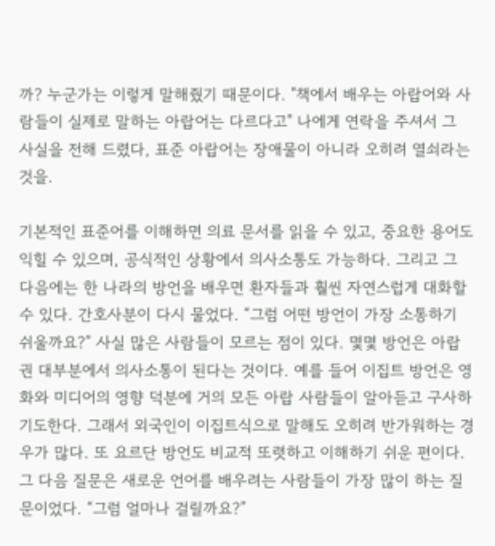까? 누군가는 이렇게 말해줬기 때문이다. "책에서 배우는 아랍어와 사람들이 실제로 말하는 아랍어는 다르다고" 나에게 연락을 주셔서 그 사실을 전해 드렸다, 표준 아랍어는 장애물이 아니라 오히려 열쇠라는 것을.

기본적인 표준어를 이해하면 의료 문서를 읽을 수 있고, 중요한 용어도 익힐 수 있으며, 공식적인 상황에서 의사소통도 가능하다. 그리고 그 다음에는 한 나라의 방언을 배우면 환자들과 훨씬 자연스럽게 대화할 수 있다. 간호사분이 다시 물었다. “그럼 어떤 방언이 가장 소통하기 쉬울까요?” 사실 많은 사람들이 모르는 점이 있다. 몇몇 방언은 아랍권 대부분에서 의사소통이 된다는 것이다. 예를 들어 이집트 방언은 영화와 미디어의 영향 덕분에 거의 모든 아랍 사람들이 알아듣고 구사하기도한다. 그래서 외국인이 이집트식으로 말해도 오히려 반가워하는 경우가 많다. 또 요르단 방언도 비교적 또렷하고 이해하기 쉬운 편이다. 그 다음 질문은 새로운 언어를 배우려는 사람들이 가장 많이 하는 질문이었다. “그럼 얼마나 걸릴까요?”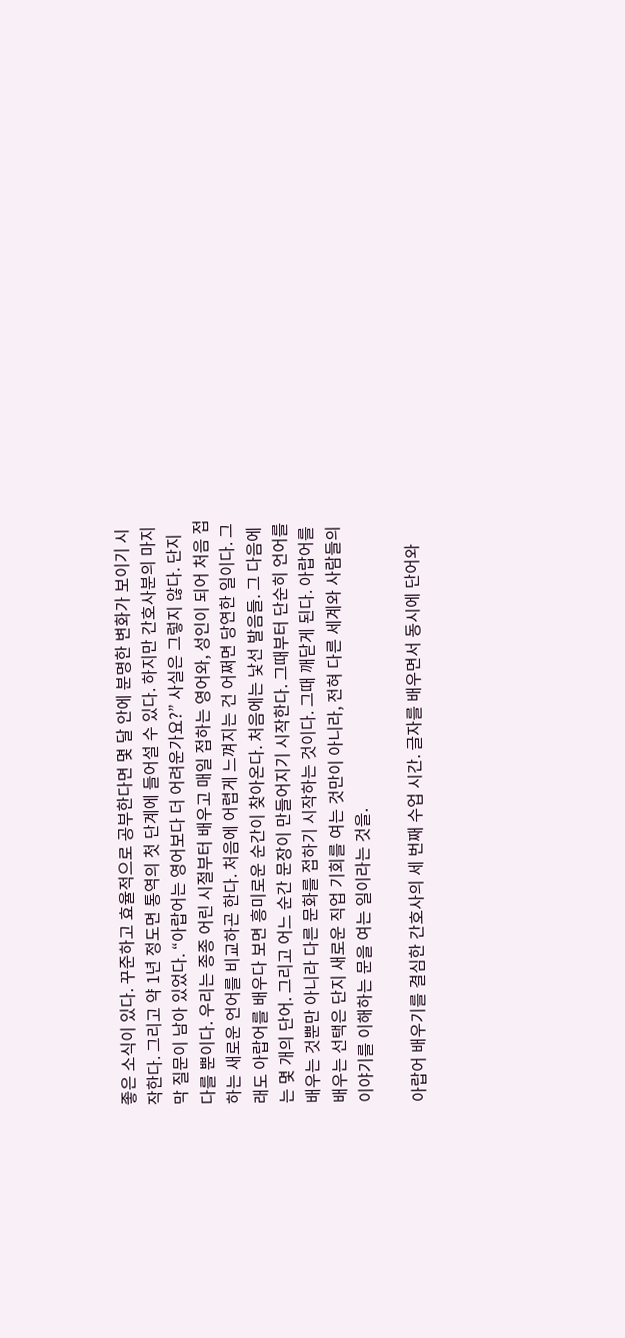좋은 소식이 있다. 꾸준하고 효율적으로 공부한다면 몇 달 안에 분명한 변화가 보이기 시작한다. 그리고 약 1년 정도면 통역의 첫 단계에 들어설 수 있다. 하지만 간호사분의 마지막 질문이 남아 있었다. “아랍어는 영어보다 더 어려운가요?” 사실은 그렇지 않다. 단지 다를 뿐이다. 우리는 종종 어린 시절부터 배우고 매일 접하는 영어와, 성인이 되어 처음 접하는 새로운 언어를 비교하곤 한다. 처음에 어렵게 느껴지는 건 어쩌면 당연한 일이다. 그래도 아랍어를 배우다 보면 흥미로운 순간이 찾아온다. 처음에는 낯선 발음들. 그 다음에는 몇 개의 단어. 그리고 어느 순간 문장이 만들어지기 시작한다. 그때부터 단순히 언어를 배우는 것뿐만 아니라 다른 문화를 접하기 시작하는 것이다. 그때 깨닫게 된다. 아랍어를 배우는 선택은 단지 새로운 직업 기회를 여는 것만이 아니라, 전혀 다른 세계와 사람들의 이야기를 이해하는 문을 여는 일이라는 것을.

아랍어 배우기를 결심한 간호사의 세 번째 수업 시간. 글자를 배우면서 동시에 단어와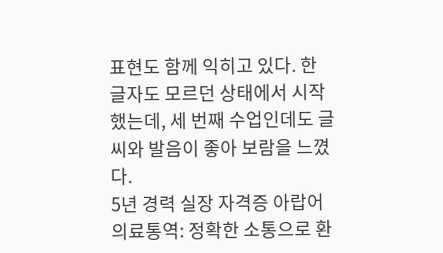표현도 함께 익히고 있다. 한 글자도 모르던 상태에서 시작했는데, 세 번째 수업인데도 글씨와 발음이 좋아 보람을 느꼈다.
5년 경력 실장 자격증 아랍어 의료통역: 정확한 소통으로 환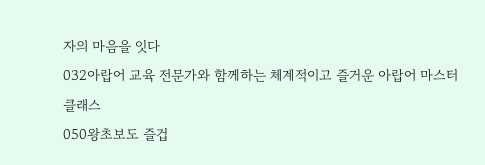자의 마음을 잇다
032아랍어 교육 전문가와 함께하는 체계적이고 즐거운 아랍어 마스터 클래스
050왕초보도 즐겁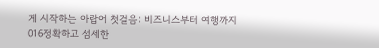게 시작하는 아랍어 첫걸음: 비즈니스부터 여행까지
016정확하고 섬세한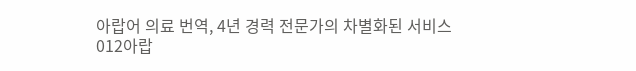아랍어 의료 번역, 4년 경력 전문가의 차별화된 서비스
012아랍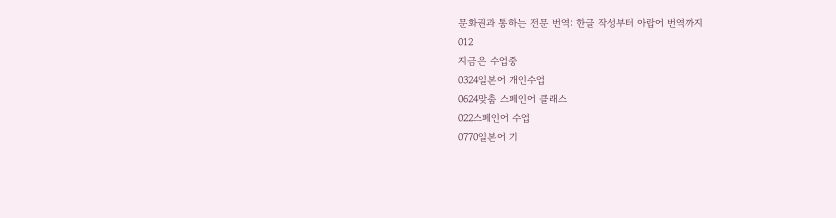문화권과 통하는 전문 번역: 한글 작성부터 아랍어 번역까지
012
지금은 수업중
0324일본어 개인수업
0624맞춤 스페인어 클래스
022스페인어 수업
0770일본어 기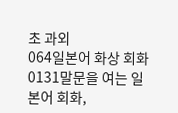초 과외
064일본어 화상 회화
0131말문을 여는 일본어 회화,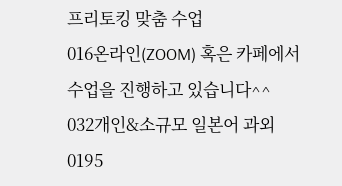프리토킹 맞춤 수업
016온라인(ZOOM) 혹은 카페에서 수업을 진행하고 있습니다^^
032개인&소규모 일본어 과외
0195